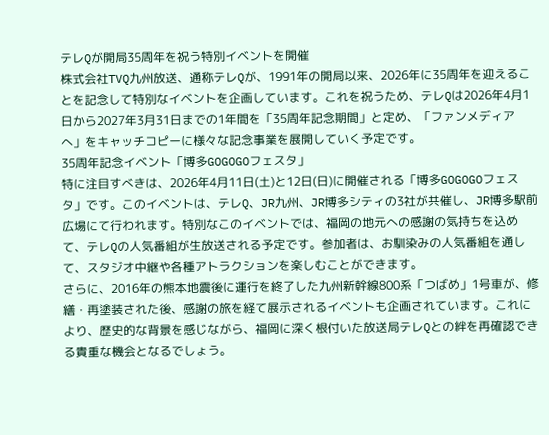テレQが開局35周年を祝う特別イベントを開催
株式会社TVQ九州放送、通称テレQが、1991年の開局以来、2026年に35周年を迎えることを記念して特別なイベントを企画しています。これを祝うため、テレQは2026年4月1日から2027年3月31日までの1年間を「35周年記念期間」と定め、「ファンメディアへ」をキャッチコピーに様々な記念事業を展開していく予定です。
35周年記念イベント「博多GOGOGOフェスタ」
特に注目すべきは、2026年4月11日(土)と12日(日)に開催される「博多GOGOGOフェスタ」です。このイベントは、テレQ、JR九州、JR博多シティの3社が共催し、JR博多駅前広場にて行われます。特別なこのイベントでは、福岡の地元への感謝の気持ちを込めて、テレQの人気番組が生放送される予定です。参加者は、お馴染みの人気番組を通して、スタジオ中継や各種アトラクションを楽しむことができます。
さらに、2016年の熊本地震後に運行を終了した九州新幹線800系「つばめ」1号車が、修繕・再塗装された後、感謝の旅を経て展示されるイベントも企画されています。これにより、歴史的な背景を感じながら、福岡に深く根付いた放送局テレQとの絆を再確認できる貴重な機会となるでしょう。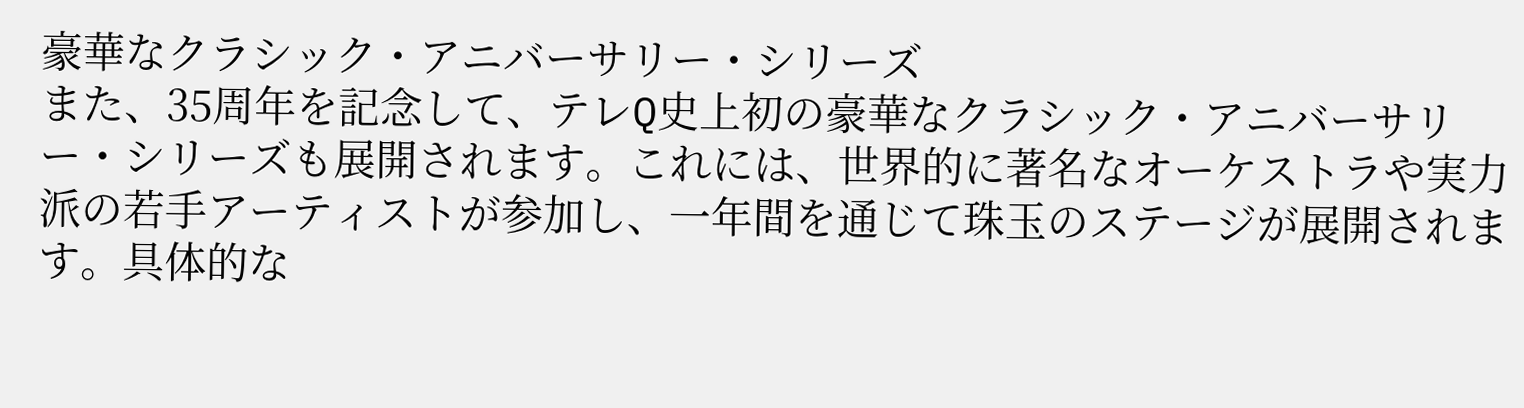豪華なクラシック・アニバーサリー・シリーズ
また、35周年を記念して、テレQ史上初の豪華なクラシック・アニバーサリー・シリーズも展開されます。これには、世界的に著名なオーケストラや実力派の若手アーティストが参加し、一年間を通じて珠玉のステージが展開されます。具体的な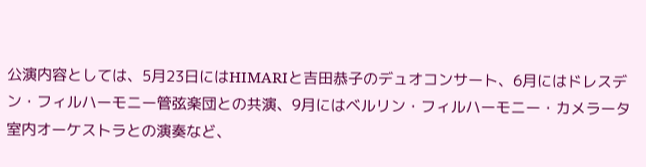公演内容としては、5月23日にはHIMARIと吉田恭子のデュオコンサート、6月にはドレスデン・フィルハーモニー管弦楽団との共演、9月にはベルリン・フィルハーモニー・カメラータ室内オーケストラとの演奏など、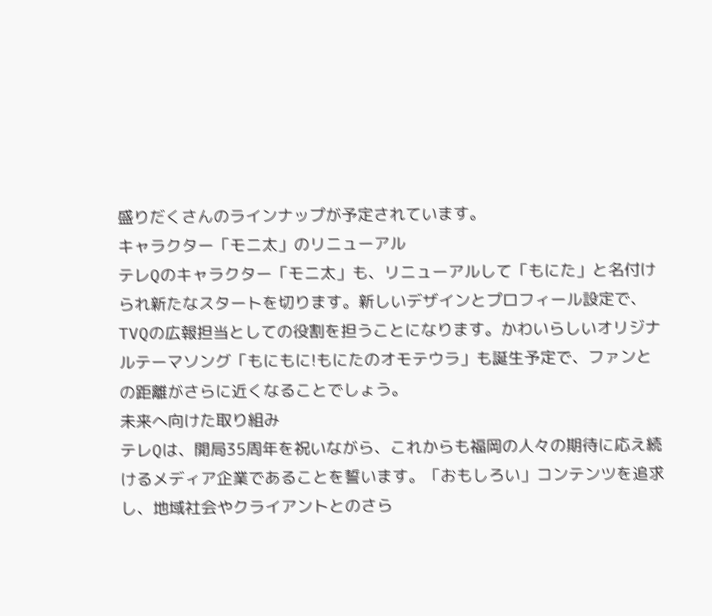盛りだくさんのラインナップが予定されています。
キャラクター「モニ太」のリニューアル
テレQのキャラクター「モニ太」も、リニューアルして「もにた」と名付けられ新たなスタートを切ります。新しいデザインとプロフィール設定で、TVQの広報担当としての役割を担うことになります。かわいらしいオリジナルテーマソング「もにもに!もにたのオモテウラ」も誕生予定で、ファンとの距離がさらに近くなることでしょう。
未来へ向けた取り組み
テレQは、開局35周年を祝いながら、これからも福岡の人々の期待に応え続けるメディア企業であることを誓います。「おもしろい」コンテンツを追求し、地域社会やクライアントとのさら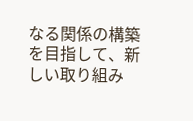なる関係の構築を目指して、新しい取り組み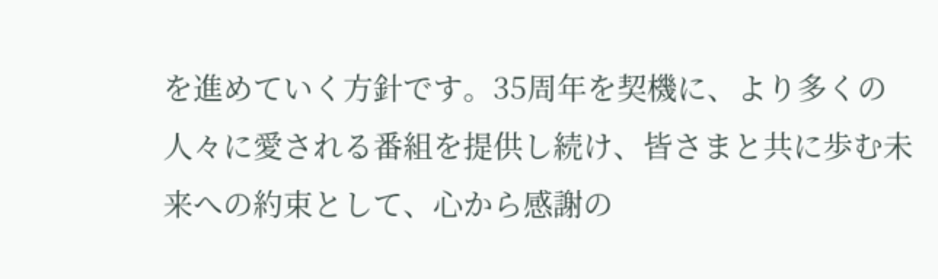を進めていく方針です。35周年を契機に、より多くの人々に愛される番組を提供し続け、皆さまと共に歩む未来への約束として、心から感謝の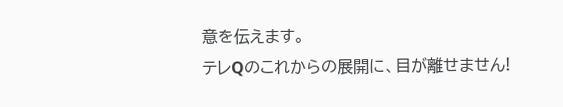意を伝えます。
テレQのこれからの展開に、目が離せません!